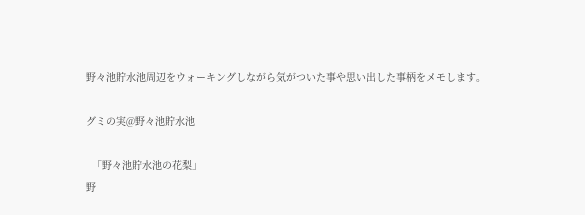野々池貯水池周辺をウォーキングしながら気がついた事や思い出した事柄をメモします。

グミの実@野々池貯水池

  「野々池貯水池の花梨」
野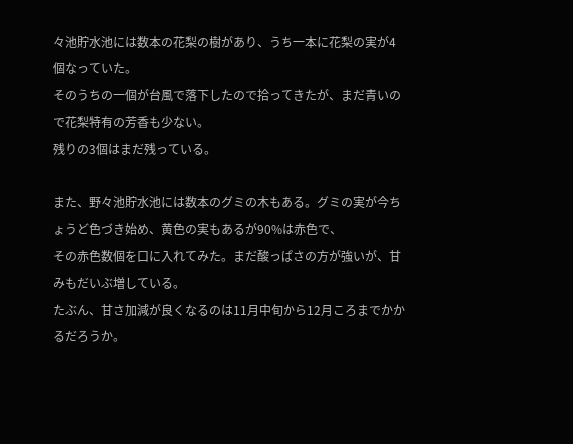々池貯水池には数本の花梨の樹があり、うち一本に花梨の実が4個なっていた。
そのうちの一個が台風で落下したので拾ってきたが、まだ青いので花梨特有の芳香も少ない。
残りの3個はまだ残っている。

また、野々池貯水池には数本のグミの木もある。グミの実が今ちょうど色づき始め、黄色の実もあるが90%は赤色で、
その赤色数個を口に入れてみた。まだ酸っぱさの方が強いが、甘みもだいぶ増している。
たぶん、甘さ加減が良くなるのは11月中旬から12月ころまでかかるだろうか。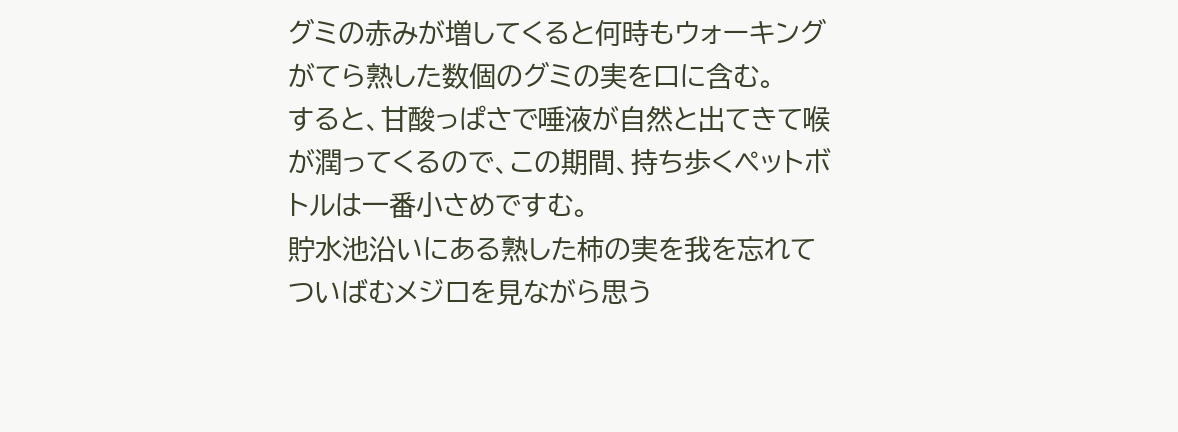グミの赤みが増してくると何時もウォーキングがてら熟した数個のグミの実を口に含む。
すると、甘酸っぱさで唾液が自然と出てきて喉が潤ってくるので、この期間、持ち歩くペットボトルは一番小さめですむ。
貯水池沿いにある熟した柿の実を我を忘れてついばむメジロを見ながら思う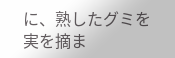に、熟したグミを実を摘ま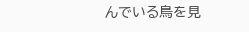んでいる鳥を見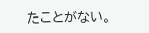たことがない。